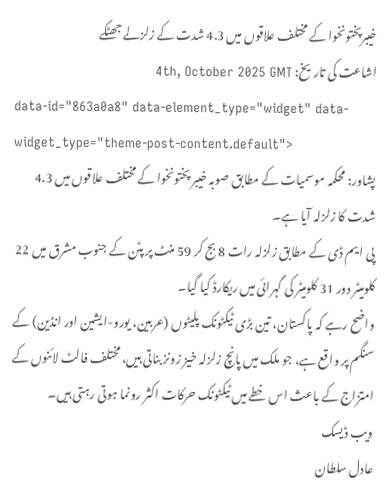خیبرپختونخوا کے مختلف علاقوں میں 4.3 شدت کے زلزلے جھٹکے
اشاعت کی تاریخ: 4th, October 2025 GMT
data-id="863a0a8" data-element_type="widget" data-widget_type="theme-post-content.default">
پشاور: محکمہ موسمیات کے مطابق صوبہ خیبر پختونخوا کے مختلف علاقوں میں 4.3 شدت کا زلزلہ آیا ہے۔
پی ایم ڈی کے مطابق زلزلہ رات 8 بج کر 59 منٹ پر پٹن کے جنوب مشرق میں 22 کلومیٹر دور 31 کلومیٹر کی گہرائی میں ریکارڈ کیا گیا۔
واضح رہے کہ پاکستان، تین بڑی ٹیکٹونک پلیٹوں (عربین، یورو-ایشین اور انڈین) کے سنگم پر واقع ہے، جو ملک میں پانچ زلزلہ خیز زونز بناتی ہیں، مختلف فالٹ لائنوں کے امتزاج کے باعث اس خطے میں ٹیکٹونک حرکات اکثر رونما ہوتی رہتی ہیں۔
ویب ڈیسک
عادل سلطان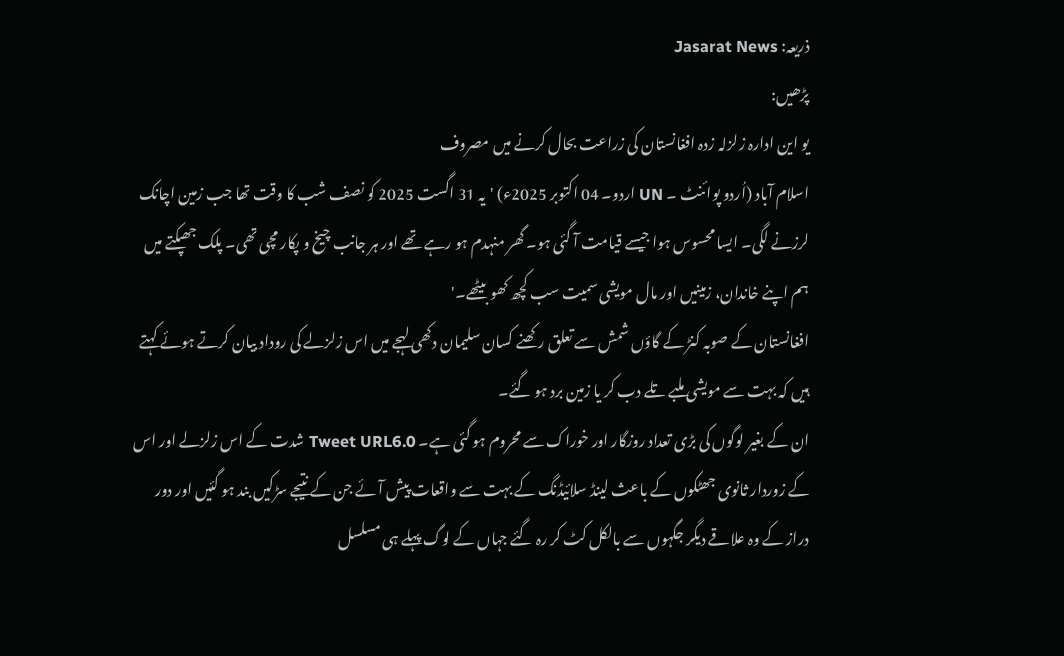ذریعہ: Jasarat News
پڑھیں:
یو این ادارہ زلزلہ زدہ افغانستان کی زراعت بحال کرنے میں مصروف
اسلام آباد (اُردو پوائنٹ ۔ UN اردو۔ 04 اکتوبر 2025ء) 'یہ 31 اگست 2025 کو نصف شب کا وقت تھا جب زمین اچانک لرزنے لگی۔ ایسا محسوس ہوا جیسے قیامت آ گئی ہو۔ گھر منہدم ہو رہے تھے اور ہر جانب چیخ و پکار مچی تھی۔ پلک جھپکتے میں ہم اپنے خاندان، زمینیں اور مال مویشی سمیت سب کچھ کھو بیٹھے۔'
افغانستان کے صوبہ کنڑ کے گاؤں شمش سے تعلق رکھنے کسان سلیمان دکھی لہجے میں اس زلزلے کی روداد بیان کرتے ہوئے کہتے ہیں کہ بہت سے مویشی ملبے تلے دب کر یا زمین برد ہو گئے۔
ان کے بغیر لوگوں کی بڑی تعداد روزگار اور خوراک سے محروم ہو گئی ہے۔ Tweet URL6.0 شدت کے اس زلزلے اور اس کے زوردار ثانوی جھٹکوں کے باعث لینڈ سلائیڈنگ کے بہت سے واقعات پیش آئے جن کے نتیجے سڑکیں بند ہو گئیں اور دور دراز کے وہ علاقے دیگر جگہوں سے بالکل کٹ کر رہ گئے جہاں کے لوگ پہلے ہی مسلسل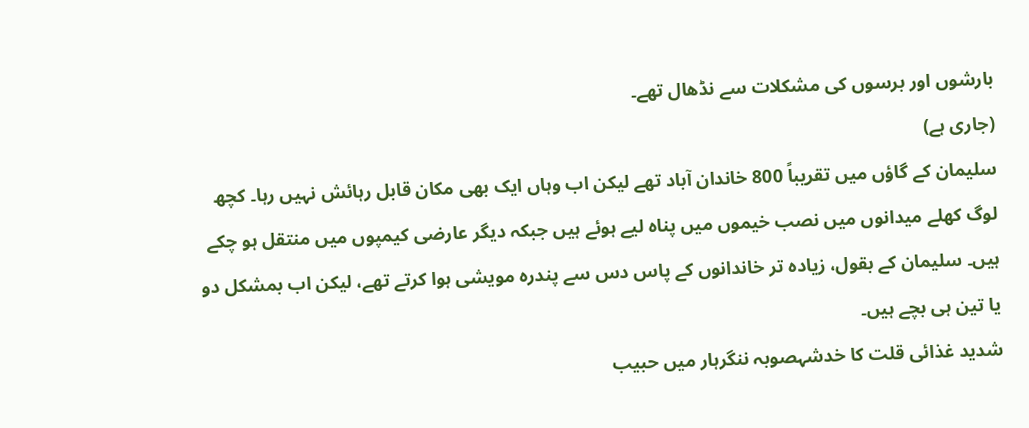بارشوں اور برسوں کی مشکلات سے نڈھال تھے۔
(جاری ہے)
سلیمان کے گاؤں میں تقریباً 800 خاندان آباد تھے لیکن اب وہاں ایک بھی مکان قابل رہائش نہیں رہا۔ کچھ لوگ کھلے میدانوں میں نصب خیموں میں پناہ لیے ہوئے ہیں جبکہ دیگر عارضی کیمپوں میں منتقل ہو چکے ہیں۔ سلیمان کے بقول، زیادہ تر خاندانوں کے پاس دس سے پندرہ مویشی ہوا کرتے تھے، لیکن اب بمشکل دو یا تین ہی بچے ہیں۔
شدید غذائی قلت کا خدشہصوبہ ننگرہار میں حبیب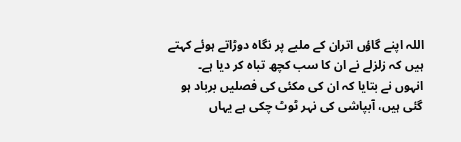اللہ اپنے گاؤں اتران کے ملبے پر نگاہ دوڑاتے ہوئے کہتے ہیں کہ زلزلے نے ان کا سب کچھ تباہ کر دیا ہے۔
انہوں نے بتایا کہ ان کی مکئی کی فصلیں برباد ہو گئی ہیں، آبپاشی کی نہر ٹوٹ چکی ہے یہاں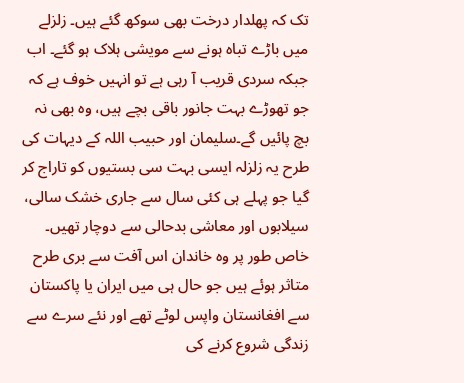تک کہ پھلدار درخت بھی سوکھ گئے ہیں۔ زلزلے میں باڑے تباہ ہونے سے مویشی ہلاک ہو گئے۔ اب جبکہ سردی قریب آ رہی ہے تو انہیں خوف ہے کہ جو تھوڑے بہت جانور باقی بچے ہیں، وہ بھی نہ بچ پائیں گے۔سلیمان اور حبیب اللہ کے دیہات کی طرح یہ زلزلہ ایسی بہت سی بستیوں کو تاراج کر گیا جو پہلے ہی کئی سال سے جاری خشک سالی، سیلابوں اور معاشی بدحالی سے دوچار تھیں۔
خاص طور پر وہ خاندان اس آفت سے بری طرح متاثر ہوئے ہیں جو حال ہی میں ایران یا پاکستان سے افغانستان واپس لوٹے تھے اور نئے سرے سے زندگی شروع کرنے کی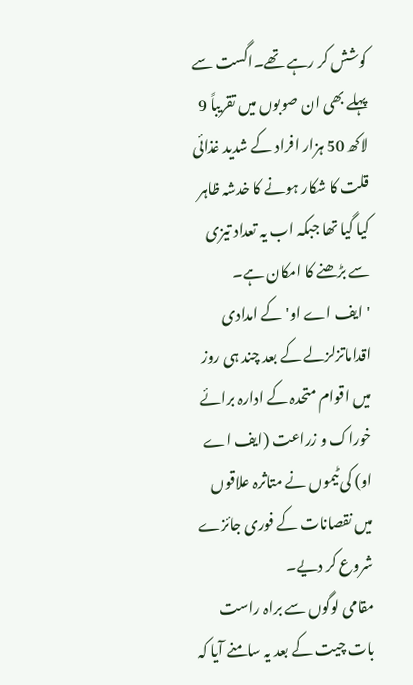کوشش کر رہے تھے۔اگست سے پہلے بھی ان صوبوں میں تقریباً 9 لاکھ 50 ہزار افراد کے شدید غذائی قلت کا شکار ہونے کا خدشہ ظاہر کیا گیا تھا جبکہ اب یہ تعداد تیزی سے بڑھنے کا امکان ہے۔
'ایف اے او' کے امدادی اقداماتزلزلے کے بعد چند ہی روز میں اقوام متحدہ کے ادارہ برائے خوراک و زراعت (ایف اے او) کی ٹیموں نے متاثرہ علاقوں میں نقصانات کے فوری جائزے شروع کر دیے۔
مقامی لوگوں سے براہ راست بات چیت کے بعد یہ سامنے آیا کہ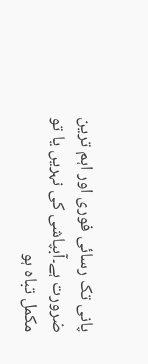پانی تک رسائی فوری اور اہم ترین ضرورت ہے۔آبپاشی کی نہریں یا تو مکمل تباہ ہو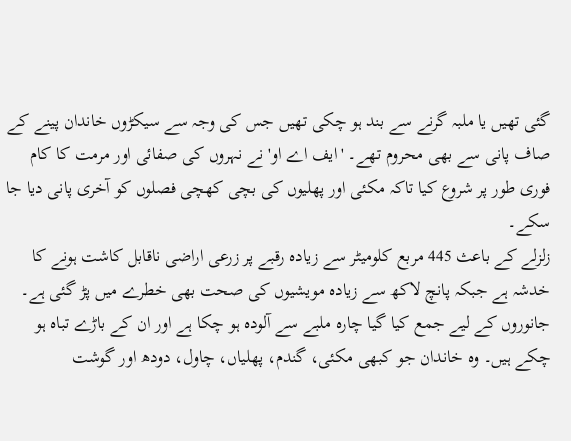گئی تھیں یا ملبہ گرنے سے بند ہو چکی تھیں جس کی وجہ سے سیکڑوں خاندان پینے کے صاف پانی سے بھی محروم تھے۔ 'ایف اے او' نے نہروں کی صفائی اور مرمت کا کام فوری طور پر شروع کیا تاکہ مکئی اور پھلیوں کی بچی کھچی فصلوں کو آخری پانی دیا جا سکے۔
زلزلے کے باعث 445 مربع کلومیٹر سے زیادہ رقبے پر زرعی اراضی ناقابل کاشت ہونے کا خدشہ ہے جبکہ پانچ لاکھ سے زیادہ مویشیوں کی صحت بھی خطرے میں پڑ گئی ہے۔ جانوروں کے لیے جمع کیا گیا چارہ ملبے سے آلودہ ہو چکا ہے اور ان کے باڑے تباہ ہو چکے ہیں۔ وہ خاندان جو کبھی مکئی، گندم، پھلیاں، چاول، دودھ اور گوشت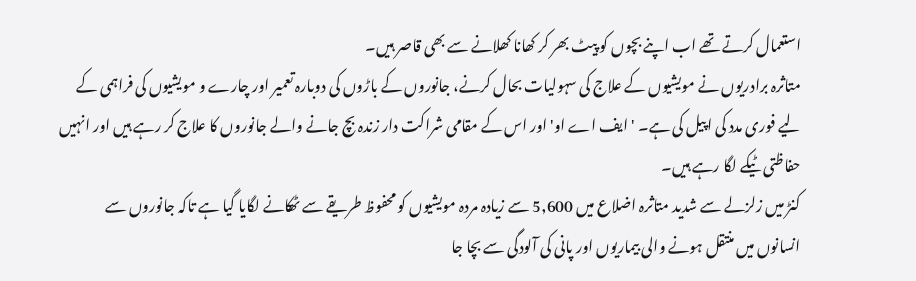استعمال کرتے تھے اب اپنے بچوں کو پیٹ بھر کر کھانا کھلانے سے بھی قاصر ہیں۔
متاثرہ برادریوں نے مویشیوں کے علاج کی سہولیات بحال کرنے، جانوروں کے باڑوں کی دوبارہ تعمیر اور چارے و مویشیوں کی فراہمی کے لیے فوری مدد کی اپیل کی ہے۔ 'ایف اے او' اور اس کے مقامی شراکت دار زندہ بچ جانے والے جانوروں کا علاج کر رہے ہیں اور انہیں حفاظتی ٹیکے لگا رہے ہیں۔
کنڑ میں زلزلے سے شدید متاثرہ اضلاع میں 5,600 سے زیادہ مردہ مویشیوں کو محفوظ طریقے سے ٹھکانے لگایا گیا ہے تاکہ جانوروں سے انسانوں میں منتقل ہونے والی بیماریوں اور پانی کی آلودگی سے بچا جا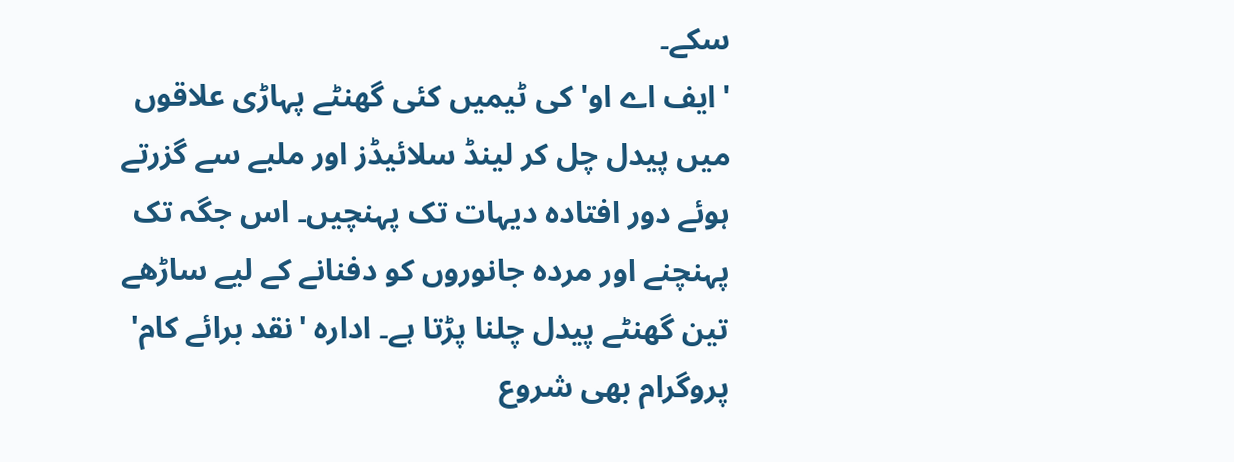سکے۔
'ایف اے او' کی ٹیمیں کئی گھنٹے پہاڑی علاقوں میں پیدل چل کر لینڈ سلائیڈز اور ملبے سے گزرتے ہوئے دور افتادہ دیہات تک پہنچیں۔ اس جگہ تک پہنچنے اور مردہ جانوروں کو دفنانے کے لیے ساڑھے تین گھنٹے پیدل چلنا پڑتا ہے۔ ادارہ 'نقد برائے کام' پروگرام بھی شروع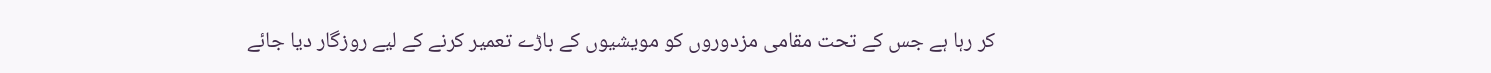کر رہا ہے جس کے تحت مقامی مزدوروں کو مویشیوں کے باڑے تعمیر کرنے کے لیے روزگار دیا جائے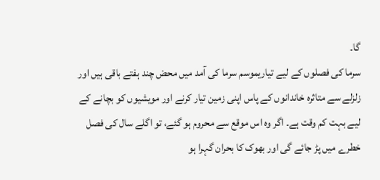گا۔
سرما کی فصلوں کے لیے تیاریموسم سرما کی آمد میں محض چند ہفتے باقی ہیں اور زلزلے سے متاثرہ خاندانوں کے پاس اپنی زمین تیار کرنے اور مویشیوں کو بچانے کے لیے بہت کم وقت ہے۔ اگر وہ اس موقع سے محروم ہو گئے، تو اگلے سال کی فصل خطرے میں پڑ جائے گی اور بھوک کا بحران گہرا ہو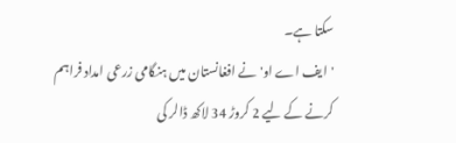سکتا ہے۔
'ایف اے او' نے افغانستان میں ہنگامی زرعی امداد فراہم کرنے کے لیے 2 کروڑ 34 لاکھ ڈالر کی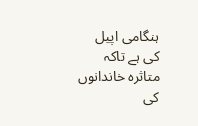ہنگامی اپیل کی ہے تاکہ متاثرہ خاندانوں کی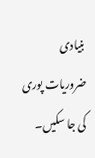بنیادی ضروریات پوری کی جا سکیں۔